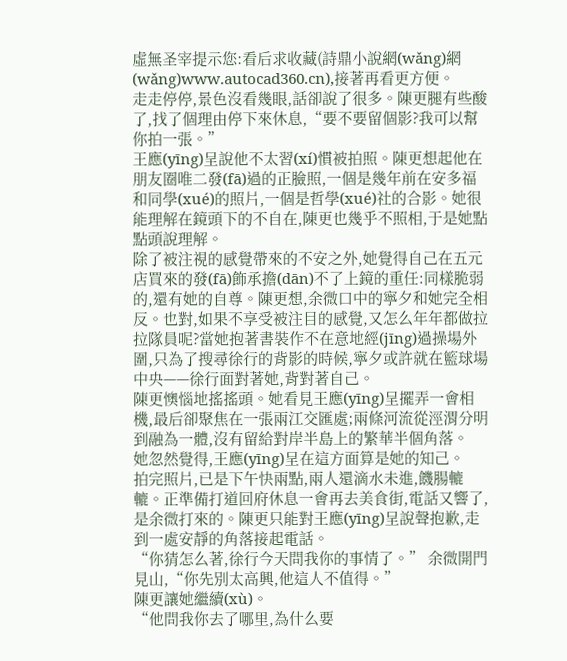虛無圣宰提示您:看后求收藏(詩鼎小說網(wǎng)網(wǎng)www.autocad360.cn),接著再看更方便。
走走停停,景色沒看幾眼,話卻說了很多。陳更腿有些酸了,找了個理由停下來休息,“要不要留個影?我可以幫你拍一張。”
王應(yīng)呈說他不太習(xí)慣被拍照。陳更想起他在朋友圈唯二發(fā)過的正臉照,一個是幾年前在安多福和同學(xué)的照片,一個是哲學(xué)社的合影。她很能理解在鏡頭下的不自在,陳更也幾乎不照相,于是她點點頭說理解。
除了被注視的感覺帶來的不安之外,她覺得自己在五元店買來的發(fā)飾承擔(dān)不了上鏡的重任:同樣脆弱的,還有她的自尊。陳更想,余微口中的寧夕和她完全相反。也對,如果不享受被注目的感覺,又怎么年年都做拉拉隊員呢?當她抱著書裝作不在意地經(jīng)過操場外圍,只為了搜尋徐行的背影的時候,寧夕或許就在籃球場中央——徐行面對著她,背對著自己。
陳更懊惱地搖搖頭。她看見王應(yīng)呈擺弄一會相機,最后卻聚焦在一張兩江交匯處;兩條河流從涇渭分明到融為一體,沒有留給對岸半島上的繁華半個角落。
她忽然覺得,王應(yīng)呈在這方面算是她的知己。
拍完照片,已是下午快兩點,兩人還滴水未進,饑腸轆轆。正準備打道回府休息一會再去美食街,電話又響了,是余微打來的。陳更只能對王應(yīng)呈說聲抱歉,走到一處安靜的角落接起電話。
“你猜怎么著,徐行今天問我你的事情了。” 余微開門見山,“你先別太高興,他這人不值得。”
陳更讓她繼續(xù)。
“他問我你去了哪里,為什么要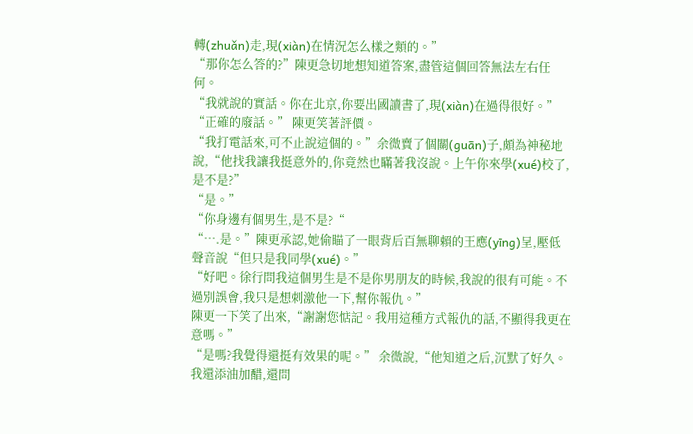轉(zhuǎn)走,現(xiàn)在情況怎么樣之類的。”
“那你怎么答的?”陳更急切地想知道答案,盡管這個回答無法左右任何。
“我就說的實話。你在北京,你要出國讀書了,現(xiàn)在過得很好。”
“正確的廢話。” 陳更笑著評價。
“我打電話來,可不止說這個的。”余微賣了個關(guān)子,頗為神秘地說,“他找我讓我挺意外的,你竟然也瞞著我沒說。上午你來學(xué)校了,是不是?”
“是。”
“你身邊有個男生,是不是?“
“….是。”陳更承認,她偷瞄了一眼背后百無聊賴的王應(yīng)呈,壓低聲音說“但只是我同學(xué)。”
“好吧。徐行問我這個男生是不是你男朋友的時候,我說的很有可能。不過別誤會,我只是想刺激他一下,幫你報仇。”
陳更一下笑了出來,“謝謝您惦記。我用這種方式報仇的話,不顯得我更在意嗎。”
“是嗎?我覺得還挺有效果的呢。” 余微說,“他知道之后,沉默了好久。我還添油加醋,還問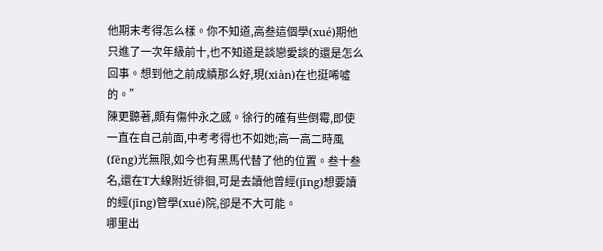他期末考得怎么樣。你不知道,高叁這個學(xué)期他只進了一次年級前十,也不知道是談戀愛談的還是怎么回事。想到他之前成績那么好,現(xiàn)在也挺唏噓的。”
陳更聽著,頗有傷仲永之感。徐行的確有些倒霉,即使一直在自己前面,中考考得也不如她;高一高二時風(fēng)光無限,如今也有黑馬代替了他的位置。叁十叁名,還在T大線附近徘徊,可是去讀他曾經(jīng)想要讀的經(jīng)管學(xué)院,卻是不大可能。
哪里出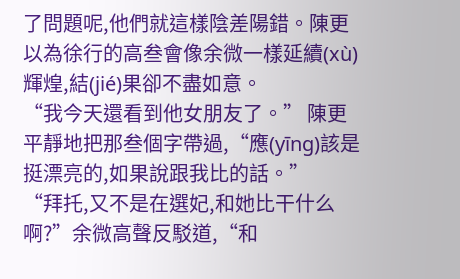了問題呢,他們就這樣陰差陽錯。陳更以為徐行的高叁會像余微一樣延續(xù)輝煌,結(jié)果卻不盡如意。
“我今天還看到他女朋友了。” 陳更平靜地把那叁個字帶過,“應(yīng)該是挺漂亮的,如果說跟我比的話。”
“拜托,又不是在選妃,和她比干什么啊?”余微高聲反駁道,“和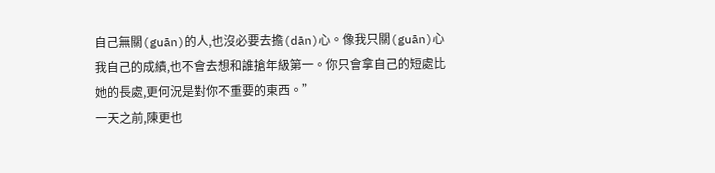自己無關(guān)的人,也沒必要去擔(dān)心。像我只關(guān)心我自己的成績,也不會去想和誰搶年級第一。你只會拿自己的短處比她的長處,更何況是對你不重要的東西。”
一天之前,陳更也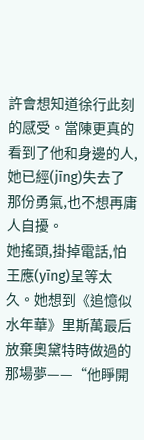許會想知道徐行此刻的感受。當陳更真的看到了他和身邊的人,她已經(jīng)失去了那份勇氣,也不想再庸人自擾。
她搖頭,掛掉電話,怕王應(yīng)呈等太久。她想到《追憶似水年華》里斯萬最后放棄奧黛特時做過的那場夢——“他睜開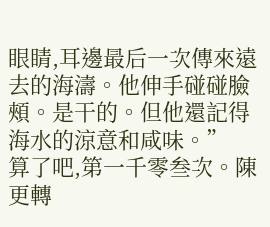眼睛,耳邊最后一次傳來遠去的海濤。他伸手碰碰臉頰。是干的。但他還記得海水的涼意和咸味。”
算了吧,第一千零叁次。陳更轉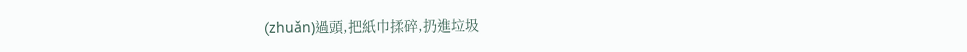(zhuǎn)過頭,把紙巾揉碎,扔進垃圾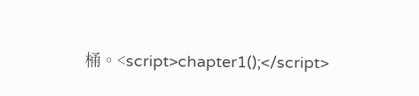桶。<script>chapter1();</script>